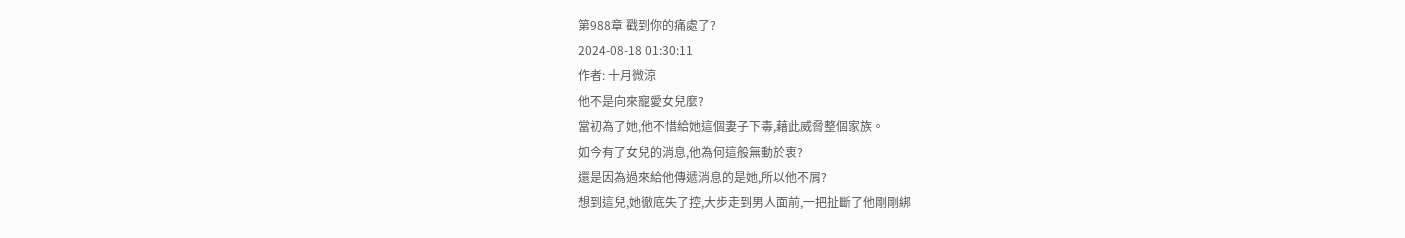第988章 戳到你的痛處了?
2024-08-18 01:30:11
作者: 十月微涼
他不是向來寵愛女兒麼?
當初為了她,他不惜給她這個妻子下毒,藉此威脅整個家族。
如今有了女兒的消息,他為何這般無動於衷?
還是因為過來給他傳遞消息的是她,所以他不屑?
想到這兒,她徹底失了控,大步走到男人面前,一把扯斷了他剛剛綁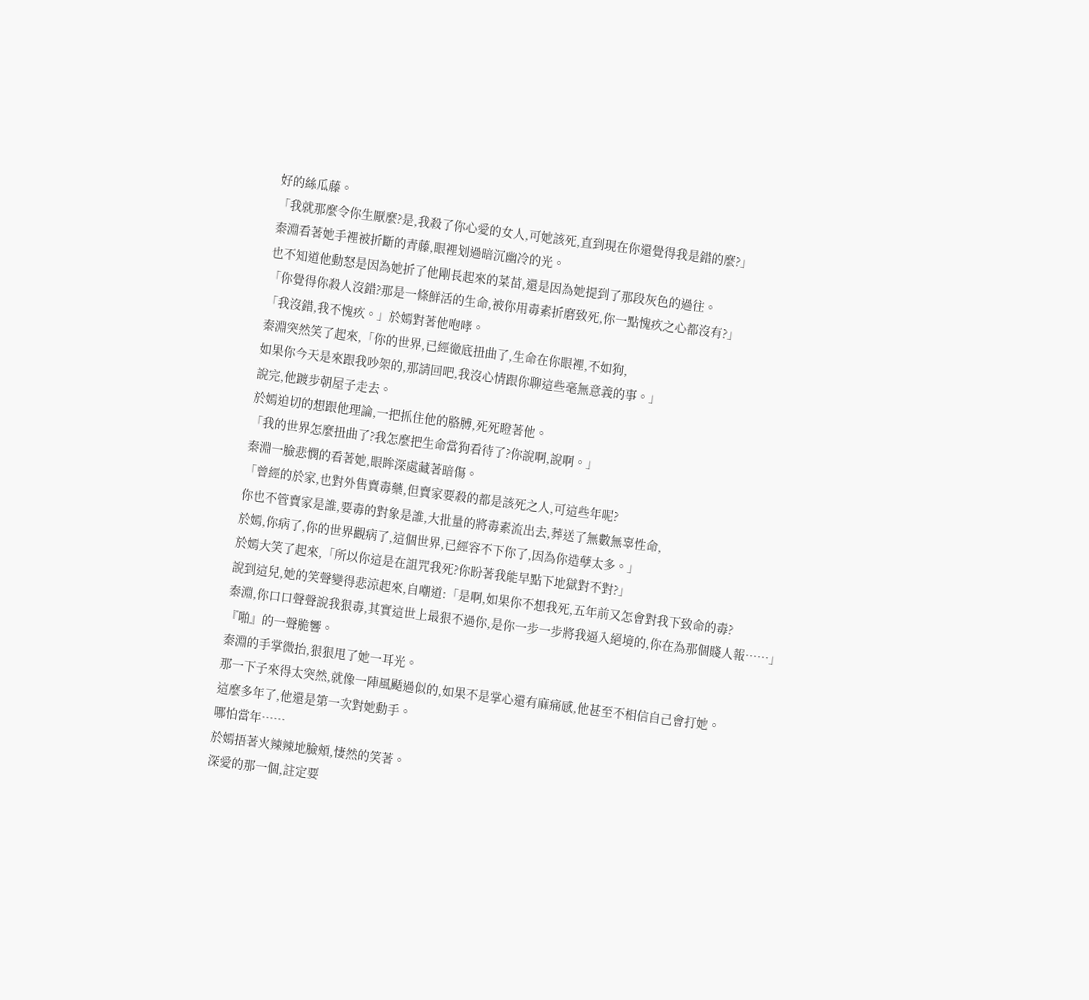好的絲瓜藤。
「我就那麼令你生厭麼?是,我殺了你心愛的女人,可她該死,直到現在你還覺得我是錯的麼?」
秦淵看著她手裡被折斷的青藤,眼裡划過暗沉幽冷的光。
也不知道他動怒是因為她折了他剛長起來的菜苗,還是因為她提到了那段灰色的過往。
「你覺得你殺人沒錯?那是一條鮮活的生命,被你用毒素折磨致死,你一點愧疚之心都沒有?」
「我沒錯,我不愧疚。」於嫣對著他咆哮。
秦淵突然笑了起來,「你的世界,已經徹底扭曲了,生命在你眼裡,不如狗,
如果你今天是來跟我吵架的,那請回吧,我沒心情跟你聊這些毫無意義的事。」
說完,他踱步朝屋子走去。
於嫣迫切的想跟他理論,一把抓住他的胳膊,死死瞪著他。
「我的世界怎麼扭曲了?我怎麼把生命當狗看待了?你說啊,說啊。」
秦淵一臉悲憫的看著她,眼眸深處藏著暗傷。
「曾經的於家,也對外售賣毒藥,但賣家要殺的都是該死之人,可這些年呢?
你也不管賣家是誰,要毒的對象是誰,大批量的將毒素流出去,葬送了無數無辜性命,
於嫣,你病了,你的世界觀病了,這個世界,已經容不下你了,因為你造孽太多。」
於嫣大笑了起來,「所以你這是在詛咒我死?你盼著我能早點下地獄對不對?」
說到這兒,她的笑聲變得悲涼起來,自嘲道:「是啊,如果你不想我死,五年前又怎會對我下致命的毒?
秦淵,你口口聲聲說我狠毒,其實這世上最狠不過你,是你一步一步將我逼入絕境的,你在為那個賤人報……」
『啪』的一聲脆響。
秦淵的手掌微抬,狠狠甩了她一耳光。
那一下子來得太突然,就像一陣風颳過似的,如果不是掌心還有麻痛感,他甚至不相信自己會打她。
這麼多年了,他還是第一次對她動手。
哪怕當年……
於嫣捂著火辣辣地臉頰,悽然的笑著。
深愛的那一個,註定要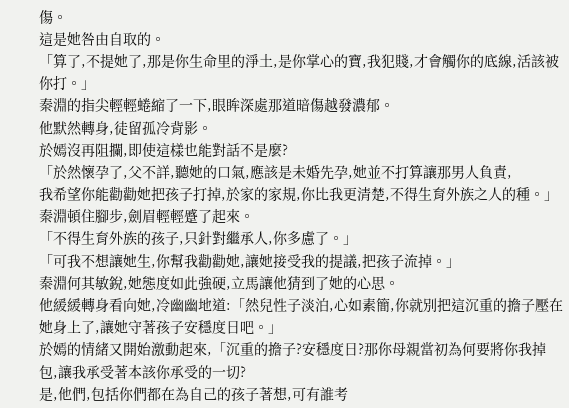傷。
這是她咎由自取的。
「算了,不提她了,那是你生命里的淨土,是你掌心的寶,我犯賤,才會觸你的底線,活該被你打。」
秦淵的指尖輕輕蜷縮了一下,眼眸深處那道暗傷越發濃郁。
他默然轉身,徒留孤冷背影。
於嫣沒再阻攔,即使這樣也能對話不是麼?
「於然懷孕了,父不詳,聽她的口氣,應該是未婚先孕,她並不打算讓那男人負責,
我希望你能勸勸她把孩子打掉,於家的家規,你比我更清楚,不得生育外族之人的種。」
秦淵頓住腳步,劍眉輕輕蹙了起來。
「不得生育外族的孩子,只針對繼承人,你多慮了。」
「可我不想讓她生,你幫我勸勸她,讓她接受我的提議,把孩子流掉。」
秦淵何其敏銳,她態度如此強硬,立馬讓他猜到了她的心思。
他緩緩轉身看向她,冷幽幽地道:「然兒性子淡泊,心如素簡,你就別把這沉重的擔子壓在她身上了,讓她守著孩子安穩度日吧。」
於嫣的情緒又開始激動起來,「沉重的擔子?安穩度日?那你母親當初為何要將你我掉包,讓我承受著本該你承受的一切?
是,他們,包括你們都在為自己的孩子著想,可有誰考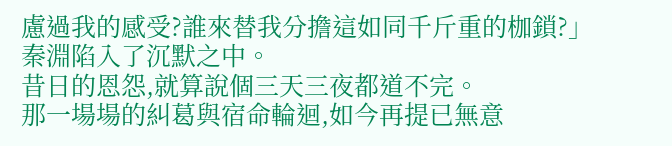慮過我的感受?誰來替我分擔這如同千斤重的枷鎖?」
秦淵陷入了沉默之中。
昔日的恩怨,就算說個三天三夜都道不完。
那一場場的糾葛與宿命輪迴,如今再提已無意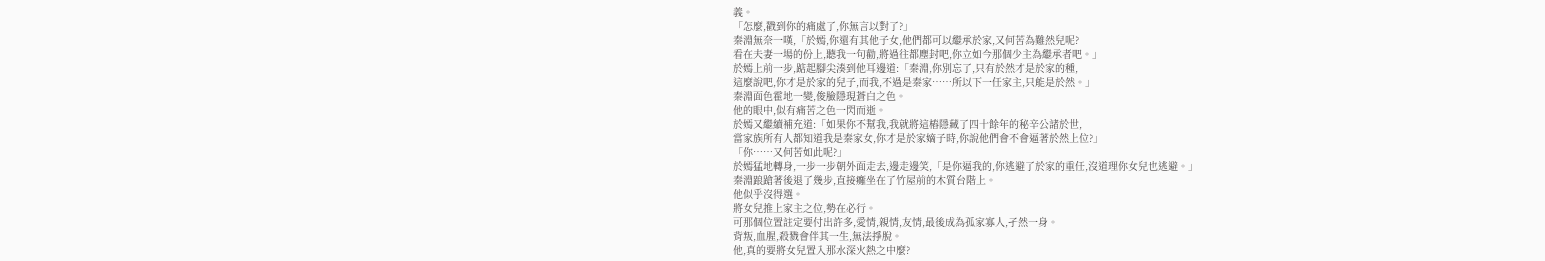義。
「怎麼,戳到你的痛處了,你無言以對了?」
秦淵無奈一嘆,「於嫣,你還有其他子女,他們都可以繼承於家,又何苦為難然兒呢?
看在夫妻一場的份上,聽我一句勸,將過往都塵封吧,你立如今那個少主為繼承者吧。」
於嫣上前一步,踮起腳尖湊到他耳邊道:「秦淵,你別忘了,只有於然才是於家的種,
這麼說吧,你才是於家的兒子,而我,不過是秦家……所以下一任家主,只能是於然。」
秦淵面色霍地一變,俊臉隱現蒼白之色。
他的眼中,似有痛苦之色一閃而逝。
於嫣又繼續補充道:「如果你不幫我,我就將這樁隱藏了四十餘年的秘辛公諸於世,
當家族所有人都知道我是秦家女,你才是於家嫡子時,你說他們會不會逼著於然上位?」
「你……又何苦如此呢?」
於嫣猛地轉身,一步一步朝外面走去,邊走邊笑,「是你逼我的,你逃避了於家的重任,沒道理你女兒也逃避。」
秦淵踉蹌著後退了幾步,直接癱坐在了竹屋前的木質台階上。
他似乎沒得選。
將女兒推上家主之位,勢在必行。
可那個位置註定要付出許多,愛情,親情,友情,最後成為孤家寡人,孑然一身。
背叛,血腥,殺戮會伴其一生,無法掙脫。
他,真的要將女兒置入那水深火熱之中麼?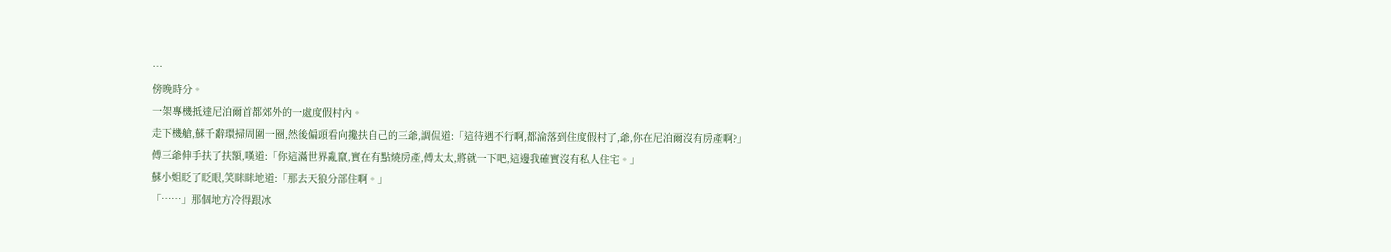…
傍晚時分。
一架專機抵達尼泊爾首都郊外的一處度假村內。
走下機艙,蘇千辭環掃周圍一圈,然後偏頭看向攙扶自己的三爺,調侃道:「這待遇不行啊,都淪落到住度假村了,爺,你在尼泊爾沒有房產啊?」
傅三爺伸手扶了扶額,嘆道:「你這滿世界亂竄,實在有點燒房產,傅太太,將就一下吧,這邊我確實沒有私人住宅。」
蘇小姐眨了眨眼,笑眯眯地道:「那去天狼分部住啊。」
「……」那個地方冷得跟冰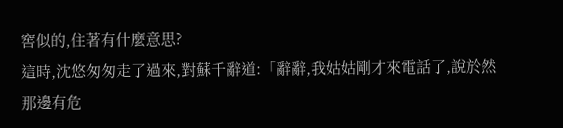窖似的,住著有什麼意思?
這時,沈悠匆匆走了過來,對蘇千辭道:「辭辭,我姑姑剛才來電話了,說於然那邊有危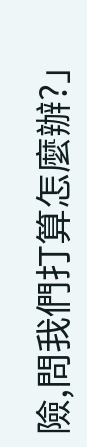險,問我們打算怎麼辦?」